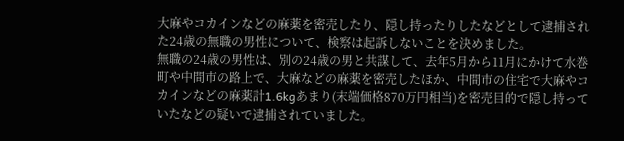大麻やコカインなどの麻薬を密売したり、隠し持ったりしたなどとして逮捕された24歳の無職の男性について、検察は起訴しないことを決めました。
無職の24歳の男性は、別の24歳の男と共謀して、去年5月から11月にかけて水巻町や中間市の路上で、大麻などの麻薬を密売したほか、中間市の住宅で大麻やコカインなどの麻薬計1.6kgあまり(末端価格870万円相当)を密売目的で隠し持っていたなどの疑いで逮捕されていました。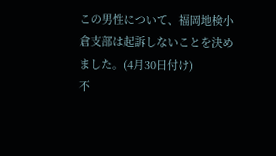この男性について、福岡地検小倉支部は起訴しないことを決めました。(4月30日付け)
不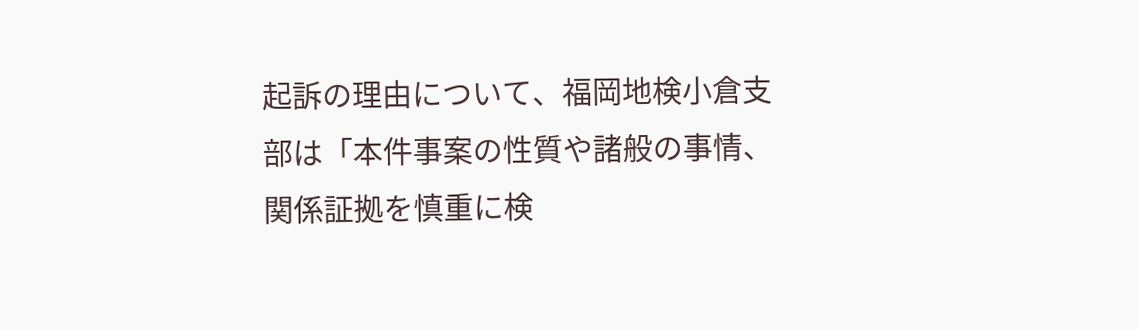起訴の理由について、福岡地検小倉支部は「本件事案の性質や諸般の事情、関係証拠を慎重に検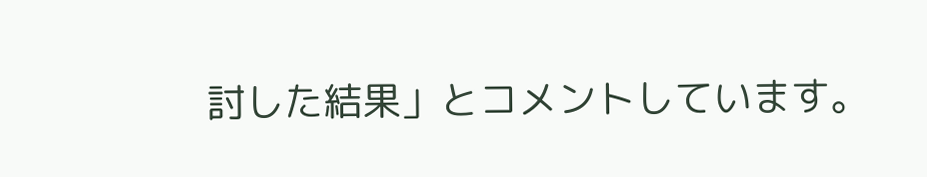討した結果」とコメントしています。